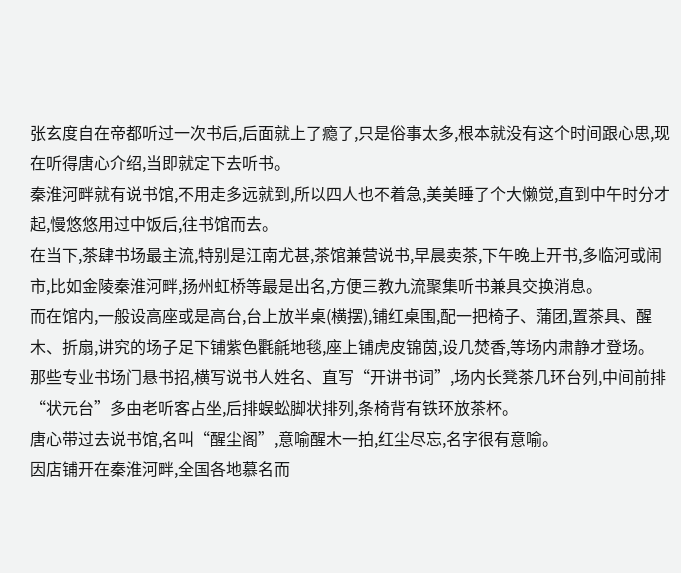张玄度自在帝都听过一次书后,后面就上了瘾了,只是俗事太多,根本就没有这个时间跟心思,现在听得唐心介绍,当即就定下去听书。
秦淮河畔就有说书馆,不用走多远就到,所以四人也不着急,美美睡了个大懒觉,直到中午时分才起,慢悠悠用过中饭后,往书馆而去。
在当下,茶肆书场最主流,特别是江南尤甚,茶馆兼营说书,早晨卖茶,下午晚上开书,多临河或闹市,比如金陵秦淮河畔,扬州虹桥等最是出名,方便三教九流聚集听书兼具交换消息。
而在馆内,一般设高座或是高台,台上放半桌(横摆),铺红桌围,配一把椅子、蒲团,置茶具、醒木、折扇,讲究的场子足下铺紫色氍毹地毯,座上铺虎皮锦茵,设几焚香,等场内肃静才登场。
那些专业书场门悬书招,横写说书人姓名、直写“开讲书词”,场内长凳茶几环台列,中间前排“状元台”多由老听客占坐,后排蜈蚣脚状排列,条椅背有铁环放茶杯。
唐心带过去说书馆,名叫“醒尘阁”,意喻醒木一拍,红尘尽忘,名字很有意喻。
因店铺开在秦淮河畔,全国各地慕名而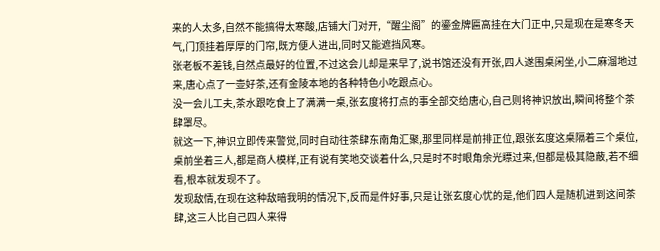来的人太多,自然不能搞得太寒酸,店铺大门对开,“醒尘阁”的鎏金牌匾高挂在大门正中,只是现在是寒冬天气,门顶挂着厚厚的门帘,既方便人进出,同时又能遮挡风寒。
张老板不差钱,自然点最好的位置,不过这会儿却是来早了,说书馆还没有开张,四人遂围桌闲坐,小二麻溜地过来,唐心点了一壶好茶,还有金陵本地的各种特色小吃跟点心。
没一会儿工夫,茶水跟吃食上了满满一桌,张玄度将打点的事全部交给唐心,自己则将神识放出,瞬间将整个茶肆罩尽。
就这一下,神识立即传来警觉,同时自动往茶肆东南角汇聚,那里同样是前排正位,跟张玄度这桌隔着三个桌位,桌前坐着三人,都是商人模样,正有说有笑地交谈着什么,只是时不时眼角余光瞟过来,但都是极其隐蔽,若不细看,根本就发现不了。
发现敌情,在现在这种敌暗我明的情况下,反而是件好事,只是让张玄度心忧的是,他们四人是随机进到这间茶肆,这三人比自己四人来得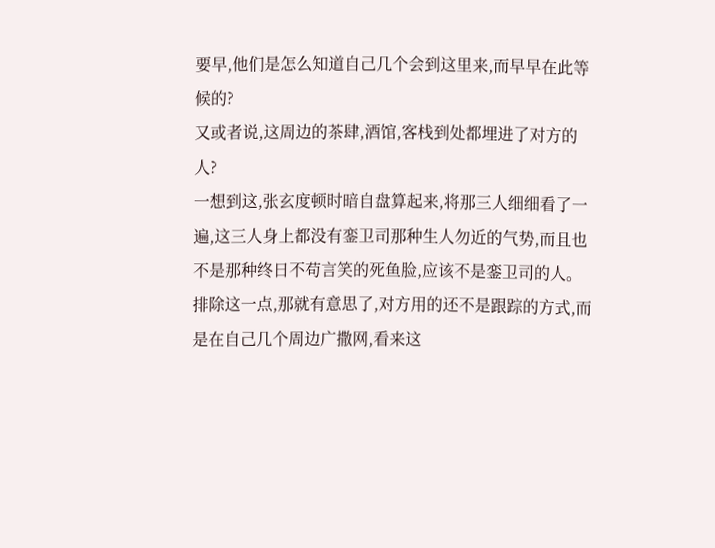要早,他们是怎么知道自己几个会到这里来,而早早在此等候的?
又或者说,这周边的茶肆,酒馆,客栈到处都埋进了对方的人?
一想到这,张玄度顿时暗自盘算起来,将那三人细细看了一遍,这三人身上都没有銮卫司那种生人勿近的气势,而且也不是那种终日不苟言笑的死鱼脸,应该不是銮卫司的人。
排除这一点,那就有意思了,对方用的还不是跟踪的方式,而是在自己几个周边广撒网,看来这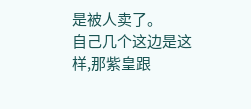是被人卖了。
自己几个这边是这样,那紫皇跟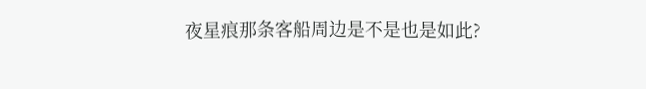夜星痕那条客船周边是不是也是如此?